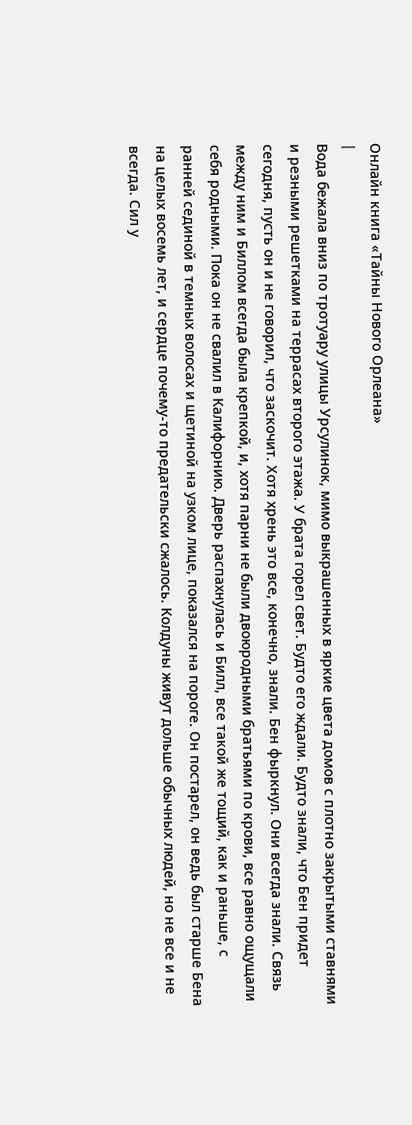Онлайн книга «Тайны Нового Орлеана»
|
Вода бежала вниз по тротуару улицы Урсулинок, мимо выкрашенных в яркие цвета домов с плотно закрытыми ставнями и резными решетками на террасах второго этажа. У брата горел свет. Будто его ждали. Будто знали, что Бен придет сегодня, пусть он и не говорил, что заскочит. Хотя хрень это все, конечно, знали. Бен фыркнул. Они всегда знали. Связь между ним и Биллом всегда была крепкой, и, хотя парни не были двоюродными братьями по крови, все равно ощущали себя родными. Пока он не свалил в Калифорнию. Дверь распахнулась и Билл, все такой же тощий, как и раньше, с ранней сединой в темных волосах и щетиной на узком лице, показался на пороге. Он постарел, он ведь был старше Бена на целых восемь лет, и сердце почему-то предательски сжалось. Колдуны живут дольше обычных людей, но не все и не всегда. Сил у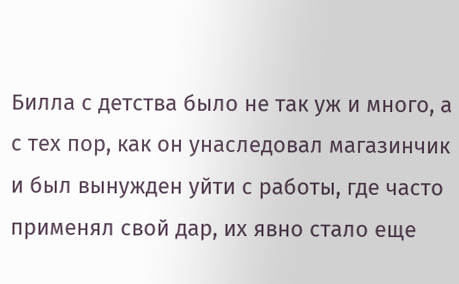Билла с детства было не так уж и много, а с тех пор, как он унаследовал магазинчик и был вынужден уйти с работы, где часто применял свой дар, их явно стало еще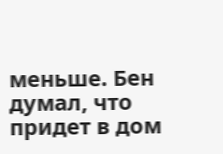меньше. Бен думал, что придет в дом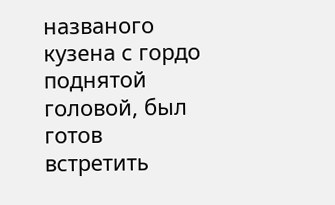названого кузена с гордо поднятой головой, был готов встретить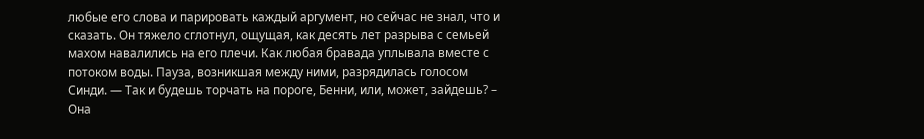любые его слова и парировать каждый аргумент, но сейчас не знал, что и сказать. Он тяжело сглотнул, ощущая, как десять лет разрыва с семьей махом навалились на его плечи. Как любая бравада уплывала вместе с потоком воды. Пауза, возникшая между ними, разрядилась голосом Синди. — Так и будешь торчать на пороге, Бенни, или, может, зайдешь? – Она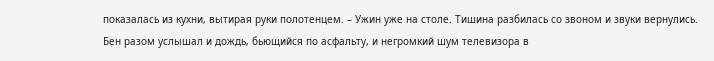показалась из кухни, вытирая руки полотенцем. – Ужин уже на столе. Тишина разбилась со звоном и звуки вернулись. Бен разом услышал и дождь, бьющийся по асфальту, и негромкий шум телевизора в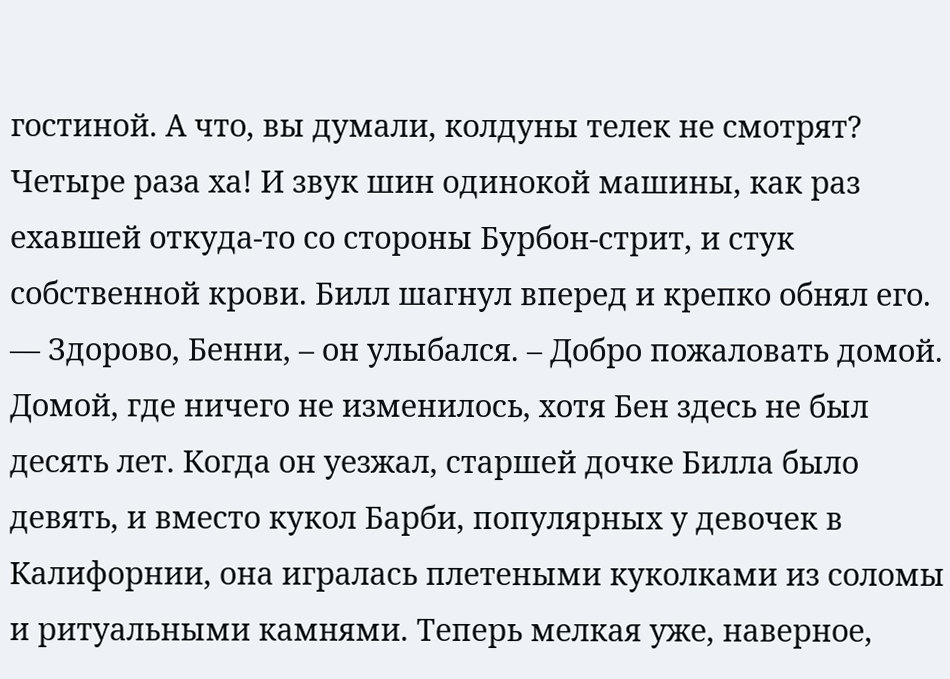гостиной. А что, вы думали, колдуны телек не смотрят? Четыре раза ха! И звук шин одинокой машины, как раз ехавшей откуда-то со стороны Бурбон-стрит, и стук собственной крови. Билл шагнул вперед и крепко обнял его. — Здорово, Бенни, – он улыбался. – Добро пожаловать домой. Домой, где ничего не изменилось, хотя Бен здесь не был десять лет. Когда он уезжал, старшей дочке Билла было девять, и вместо кукол Барби, популярных у девочек в Калифорнии, она игралась плетеными куколками из соломы и ритуальными камнями. Теперь мелкая уже, наверное,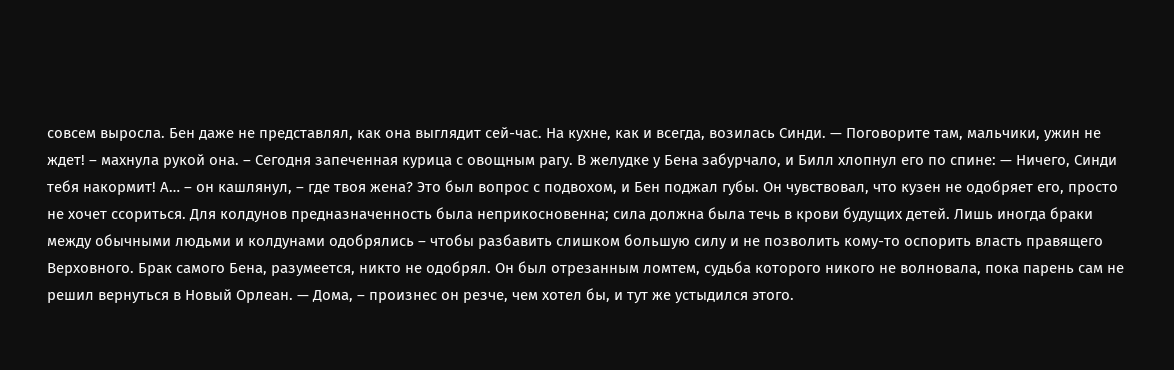совсем выросла. Бен даже не представлял, как она выглядит сей-час. На кухне, как и всегда, возилась Синди. — Поговорите там, мальчики, ужин не ждет! – махнула рукой она. – Сегодня запеченная курица с овощным рагу. В желудке у Бена забурчало, и Билл хлопнул его по спине: — Ничего, Синди тебя накормит! А… – он кашлянул, – где твоя жена? Это был вопрос с подвохом, и Бен поджал губы. Он чувствовал, что кузен не одобряет его, просто не хочет ссориться. Для колдунов предназначенность была неприкосновенна; сила должна была течь в крови будущих детей. Лишь иногда браки между обычными людьми и колдунами одобрялись – чтобы разбавить слишком большую силу и не позволить кому-то оспорить власть правящего Верховного. Брак самого Бена, разумеется, никто не одобрял. Он был отрезанным ломтем, судьба которого никого не волновала, пока парень сам не решил вернуться в Новый Орлеан. — Дома, – произнес он резче, чем хотел бы, и тут же устыдился этого.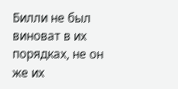Билли не был виноват в их порядках, не он же их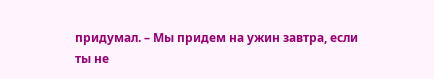придумал. – Мы придем на ужин завтра, если ты не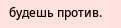будешь против.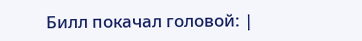Билл покачал головой: |